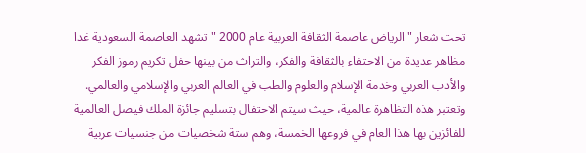تحت شعار "الرياض عاصمة الثقافة العربية عام 2000 " تشهد العاصمة السعودية غدا مظاهر عديدة من الاحتفاء بالثقافة والفكر، والتراث من بينها حفل تكريم رموز الفكر والأدب العربي وخدمة الإسلام والعلوم والطب في العالم العربي والإسلامي والعالمي.
وتعتبر هذه التظاهرة عالمية، حيث سيتم الاحتفال بتسليم جائزة الملك فيصل العالمية للفائزين بها هذا العام في فروعها الخمسة، وهم ستة شخصيات من جنسيات عربية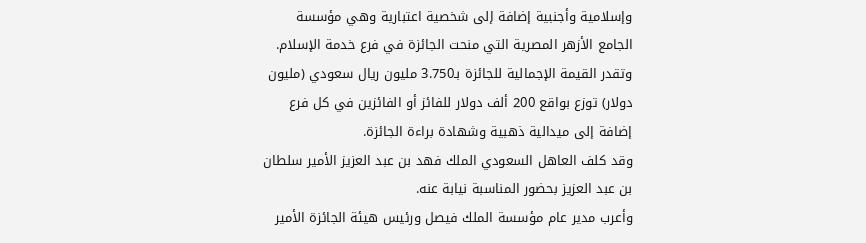وإسلامية وأجنبية إضافة إلى شخصية اعتبارية وهي مؤسسة الجامع الأزهر المصرية التي منحت الجائزة في فرع خدمة الإسلام.
وتقدر القيمة الإجمالية للجائزة بـ3.750 مليون ريال سعودي (مليون دولار) توزع بواقع 200 ألف دولار للفائز أو الفائزين في كل فرع إضافة إلى ميدالية ذهبية وشهادة براءة الجائزة.
وقد كلف العاهل السعودي الملك فهد بن عبد العزيز الأمير سلطان بن عبد العزيز بحضور المناسبة نيابة عنه.
وأعرب مدير عام مؤسسة الملك فيصل ورئيس هيئة الجائزة الأمير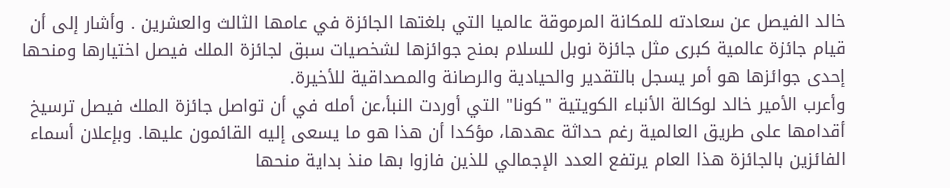خالد الفيصل عن سعادته للمكانة المرموقة عالميا التي بلغتها الجائزة في عامها الثالث والعشرين . وأشار إلى أن قيام جائزة عالمية كبرى مثل جائزة نوبل للسلام بمنح جوائزها لشخصيات سبق لجائزة الملك فيصل اختيارها ومنحها إحدى جوائزها هو أمر يسجل بالتقدير والحيادية والرصانة والمصداقية للأخيرة.
وأعرب الأمير خالد لوكالة الأنباء الكويتية "كونا" التي أوردت النبأ،عن أمله في أن تواصل جائزة الملك فيصل ترسيخ أقدامها على طريق العالمية رغم حداثة عهدها، مؤكدا أن هذا هو ما يسعى إليه القائمون عليها. وبإعلان أسماء الفائزين بالجائزة هذا العام يرتفع العدد الإجمالي للذين فازوا بها منذ بداية منحها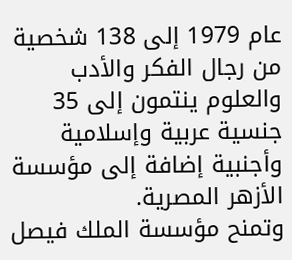عام 1979 إلى 138 شخصية من رجال الفكر والأدب والعلوم ينتمون إلى 35 جنسية عربية وإسلامية وأجنبية إضافة إلى مؤسسة الأزهر المصرية.
وتمنح مؤسسة الملك فيصل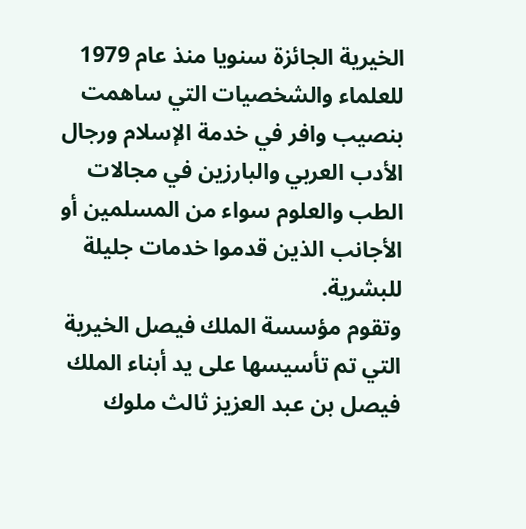الخيرية الجائزة سنويا منذ عام 1979 للعلماء والشخصيات التي ساهمت بنصيب وافر في خدمة الإسلام ورجال الأدب العربي والبارزين في مجالات الطب والعلوم سواء من المسلمين أو الأجانب الذين قدموا خدمات جليلة للبشرية.
وتقوم مؤسسة الملك فيصل الخيرية التي تم تأسيسها على يد أبناء الملك فيصل بن عبد العزيز ثالث ملوك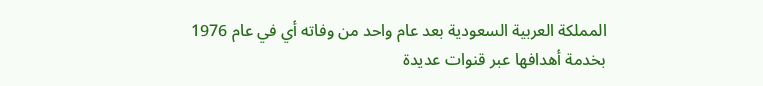المملكة العربية السعودية بعد عام واحد من وفاته أي في عام 1976 بخدمة أهدافها عبر قنوات عديدة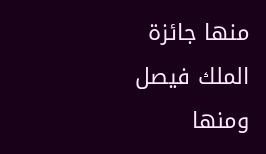منها جائزة الملك فيصل ومنها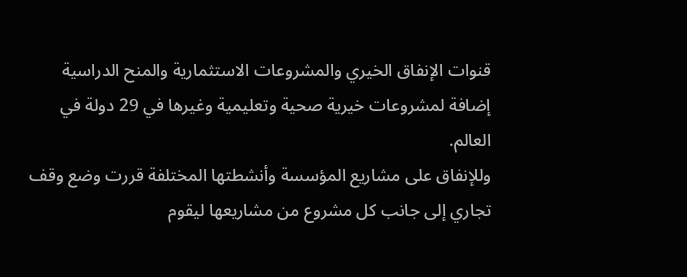قنوات الإنفاق الخيري والمشروعات الاستثمارية والمنح الدراسية إضافة لمشروعات خيرية صحية وتعليمية وغيرها في 29 دولة في العالم.
وللإنفاق على مشاريع المؤسسة وأنشطتها المختلفة قررت وضع وقف تجاري إلى جانب كل مشروع من مشاريعها ليقوم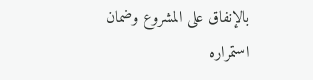بالإنفاق على المشروع وضمان استمراره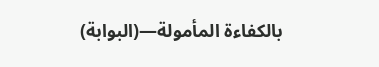بالكفاءة المأمولة—(البوابة)